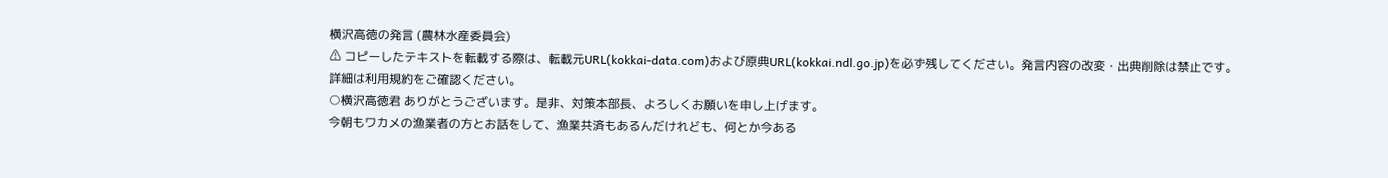横沢高徳の発言 (農林水産委員会)
⚠ コピーしたテキストを転載する際は、転載元URL(kokkai-data.com)および原典URL(kokkai.ndl.go.jp)を必ず残してください。発言内容の改変・出典削除は禁止です。
詳細は利用規約をご確認ください。
○横沢高徳君 ありがとうございます。是非、対策本部長、よろしくお願いを申し上げます。
今朝もワカメの漁業者の方とお話をして、漁業共済もあるんだけれども、何とか今ある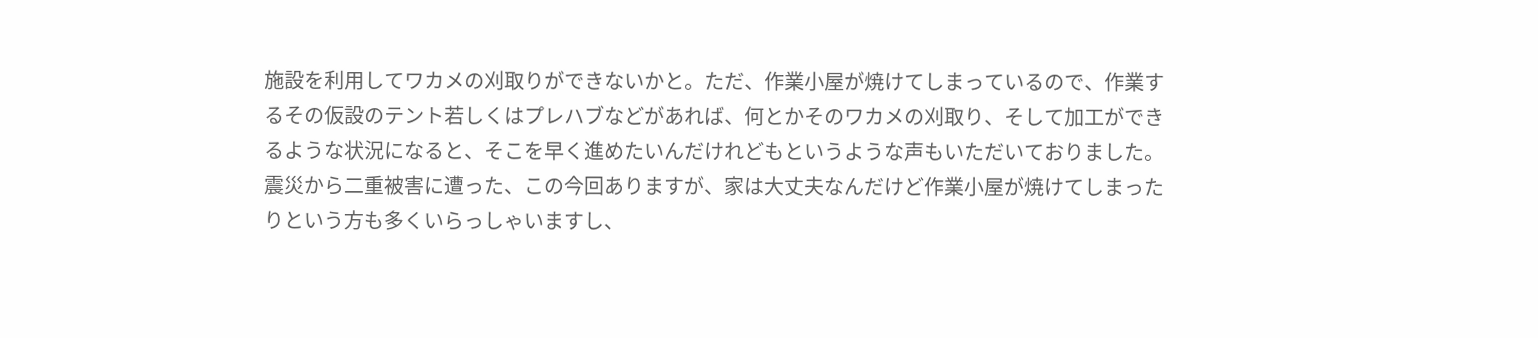施設を利用してワカメの刈取りができないかと。ただ、作業小屋が焼けてしまっているので、作業するその仮設のテント若しくはプレハブなどがあれば、何とかそのワカメの刈取り、そして加工ができるような状況になると、そこを早く進めたいんだけれどもというような声もいただいておりました。
震災から二重被害に遭った、この今回ありますが、家は大丈夫なんだけど作業小屋が焼けてしまったりという方も多くいらっしゃいますし、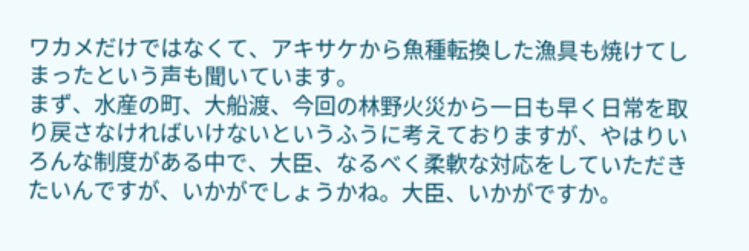ワカメだけではなくて、アキサケから魚種転換した漁具も焼けてしまったという声も聞いています。
まず、水産の町、大船渡、今回の林野火災から一日も早く日常を取り戻さなければいけないというふうに考えておりますが、やはりいろんな制度がある中で、大臣、なるべく柔軟な対応をしていただきたいんですが、いかがでしょうかね。大臣、いかがですか。